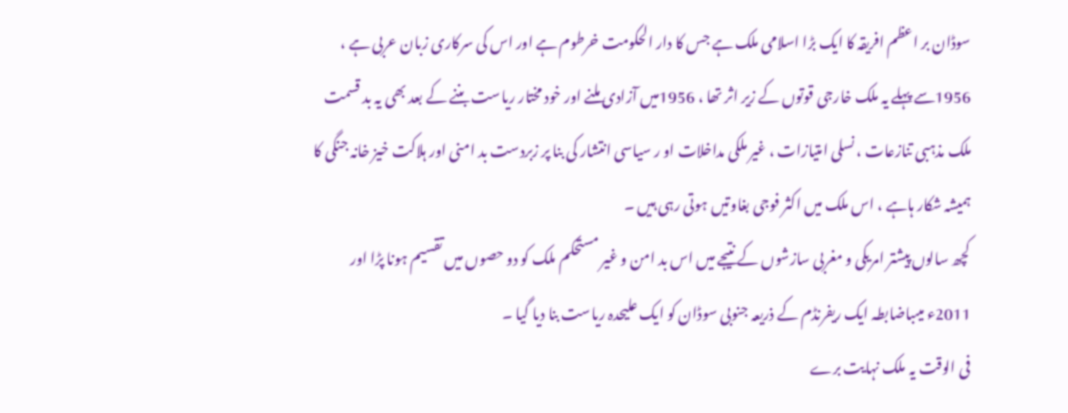سوڈان بر اعظم افریقہ کا ایک بڑا اسلامی ملک ہے جس کا دار الحکومت خرطوم ہے اور اس کی سرکاری زبان عربی ہے ، 1956سے پہلے یہ ملک خارجی قوتوں کے زیر اثر تھا ، 1956میں آزادی ملنے اور خود مختار ریاست بننے کے بعد بھی یہ بد قسمت ملک مذہبی تنازعات ، نسلی امتیازات ، غیر ملکی مداخلات او ر سیاسی انتشار کی بنا پر زبردست بد امنی اور ہلاکت خیز خانہ جنگی کا ہمیشہ شکار ہاہے ، اس ملک میں اکثر فوجی بغاوتیں ہوتی رہی ہیں ۔
کچھ سالوں پیشتر امریکی و مغربی سازشوں کے نتیجے میں اس بد امن و غیر مستحکم ملک کو دو حصوں میں تقسیم ہونا پڑا اور 2011ء میںباضابطہ ایک ریفرنڈم کے ذریعہ جنوبی سوڈان کو ایک علیحدہ ریاست بنا دیا گیا ۔
فی الوقت یہ ملک نہایت برے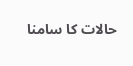حالات کا سامنا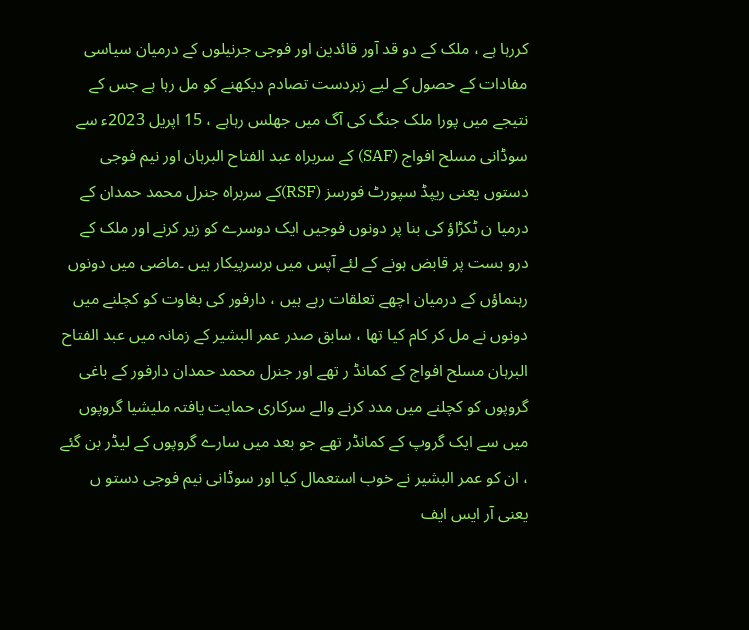کررہا ہے ، ملک کے دو قد آور قائدین اور فوجی جرنیلوں کے درمیان سیاسی مفادات کے حصول کے لیے زبردست تصادم دیکھنے کو مل رہا ہے جس کے نتیجے میں پورا ملک جنگ کی آگ میں جھلس رہاہے ، 15 اپریل 2023ء سے سوڈانی مسلح افواج (SAF) کے سربراہ عبد الفتاح البرہان اور نیم فوجی دستوں یعنی ریپڈ سپورٹ فورسز (RSF)کے سربراہ جنرل محمد حمدان کے درمیا ن ٹکڑاؤ کی بنا پر دونوں فوجیں ایک دوسرے کو زیر کرنے اور ملک کے درو بست پر قابض ہونے کے لئے آپس میں برسرپیکار ہیں ۔ماضی میں دونوں رہنماؤں کے درمیان اچھے تعلقات رہے ہیں ، دارفور کی بغاوت کو کچلنے میں دونوں نے مل کر کام کیا تھا ، سابق صدر عمر البشیر کے زمانہ میں عبد الفتاح البرہان مسلح افواج کے کمانڈ ر تھے اور جنرل محمد حمدان دارفور کے باغی گروپوں کو کچلنے میں مدد کرنے والے سرکاری حمایت یافتہ ملیشیا گروپوں میں سے ایک گروپ کے کمانڈر تھے جو بعد میں سارے گروپوں کے لیڈر بن گئے ، ان کو عمر البشیر نے خوب استعمال کیا اور سوڈانی نیم فوجی دستو ں یعنی آر ایس ایف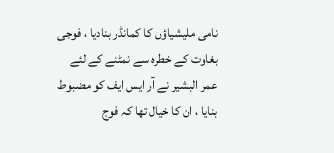نامی ملیشیاؤں کا کمانڈر بنادیا ، فوجی بغاوت کے خطرہ سے نمٹنے کے لئے عمر البشیر نے آر ایس ایف کو مضبوط بنایا ، ان کا خیال تھا کہ فوج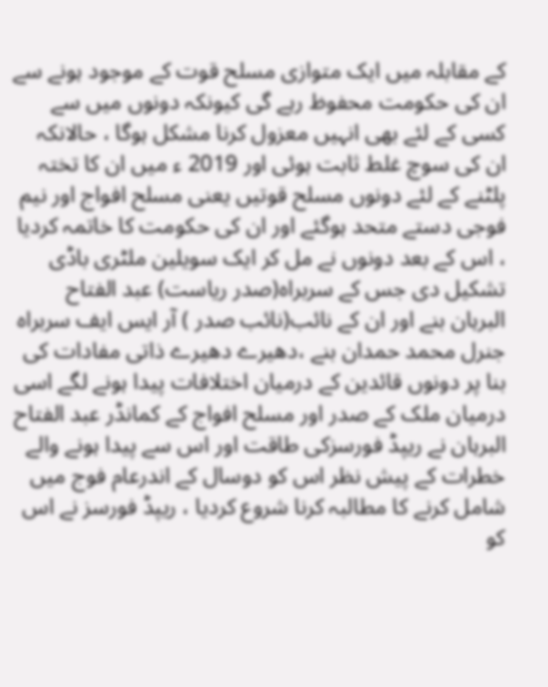کے مقابلہ میں ایک متوازی مسلح قوت کے موجود ہونے سے ان کی حکومت محفوظ رہے گی کیونکہ دونوں میں سے کسی کے لئے بھی انہیں معزول کرنا مشکل ہوگا ، حالانکہ ان کی سوچ غلط ثابت ہوئی اور 2019 ء میں ان کا تختہ پلٹنے کے لئے دونوں مسلح قوتیں یعنی مسلح افواج اور نیم فوجی دستے متحد ہوگئے اور ان کی حکومت کا خاتمہ کردیا ، اس کے بعد دونوں نے مل کر ایک سویلین ملٹری باڈی تشکیل دی جس کے سربراہ(صدر ریاست) عبد الفتاح البرہان بنے اور ان کے نائب(نائب صدر ) آر ایس ایف سربراہ جنرل محمد حمدان بنے ،دھیرے دھیرے ذاتی مفادات کی بنا پر دونوں قائدین کے درمیان اختلافات پیدا ہونے لگے اسی درمیان ملک کے صدر اور مسلح افواج کے کمانڈر عبد الفتاح البرہان نے ریپڈ فورسزکی طاقت اور اس سے پیدا ہونے والے خطرات کے پیش نظر اس کو دوسال کے اندرعام فوج میں شامل کرنے کا مطالبہ کرنا شروع کردیا ، ریپڈ فورسز نے اس کو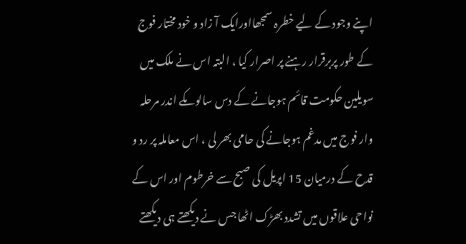اپنے وجود کے لیے خطرہ سمجھااورایک آ زاد و خود مختار فوج کے طور پربرقرار رہنے پر اصرار کیا ، البتہ اس نے ملک میں سویلین حکومت قائم ہوجانے کے دس سالوںکے اندر مرحلہ وار فوج میں مدغم ہوجانے کی حامی بھر لی ، اس معاملہ پر رد و قدح کے درمیان 15 اپریل کی صبح سے خرطوم اور اس کے نواحی علاقوں میں تشدد بھڑک اٹھا جس نے دیکھتے ہی دیکھتے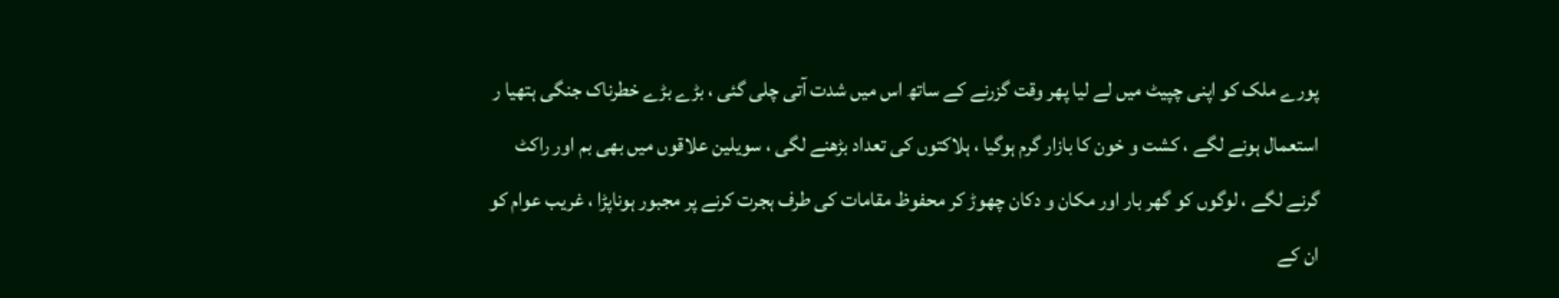پورے ملک کو اپنی چپیٹ میں لے لیا پھر وقت گزرنے کے ساتھ اس میں شدت آتی چلی گئی ، بڑے بڑے خطرناک جنگی ہتھیا ر استعمال ہونے لگے ، کشت و خون کا بازار گرم ہوگیا ، ہلاکتوں کی تعداد بڑھنے لگی ، سویلین علاقوں میں بھی بم اور راکٹ گرنے لگے ، لوگوں کو گھر بار اور مکان و دکان چھوڑ کر محفوظ مقامات کی طرف ہجرت کرنے پر مجبور ہوناپڑا ، غریب عوام کو ان کے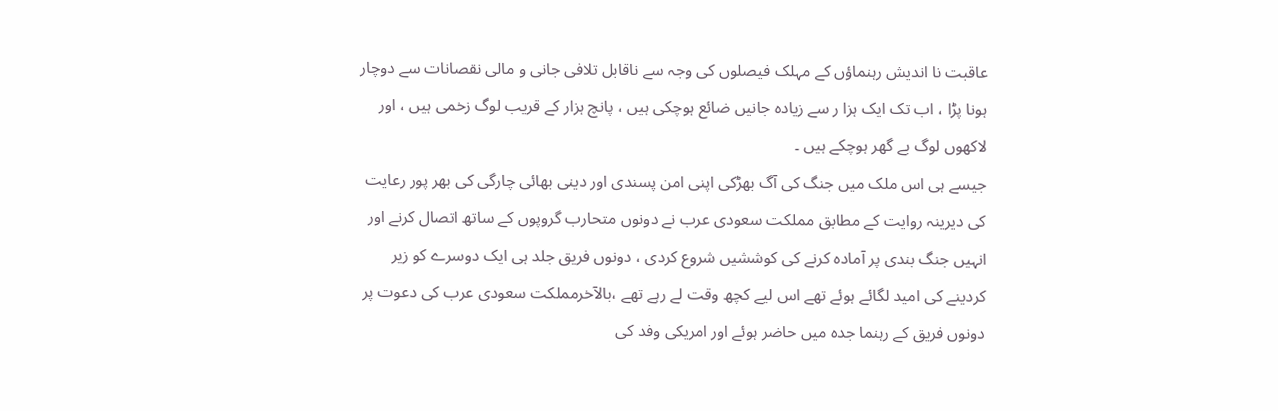عاقبت نا اندیش رہنماؤں کے مہلک فیصلوں کی وجہ سے ناقابل تلافی جانی و مالی نقصانات سے دوچار ہونا پڑا ، اب تک ایک ہزا ر سے زیادہ جانیں ضائع ہوچکی ہیں ، پانچ ہزار کے قریب لوگ زخمی ہیں ، اور لاکھوں لوگ بے گھر ہوچکے ہیں ۔
جیسے ہی اس ملک میں جنگ کی آگ بھڑکی اپنی امن پسندی اور دینی بھائی چارگی کی بھر پور رعایت کی دیرینہ روایت کے مطابق مملکت سعودی عرب نے دونوں متحارب گروپوں کے ساتھ اتصال کرنے اور انہیں جنگ بندی پر آمادہ کرنے کی کوششیں شروع کردی ، دونوں فریق جلد ہی ایک دوسرے کو زیر کردینے کی امید لگائے ہوئے تھے اس لیے کچھ وقت لے رہے تھے ،بالآخرمملکت سعودی عرب کی دعوت پر دونوں فریق کے رہنما جدہ میں حاضر ہوئے اور امریکی وفد کی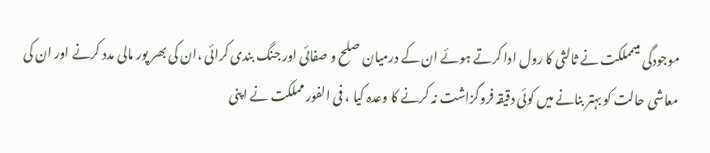موجودگی میںمملکت نے ثالثی کا رول ادا کرتے ہوئے ان کے درمیان صلح و صفائی اور جنگ بندی کرائی ،ان کی بھر پور مالی مدد کرنے اور ان کی معاشی حالت کو بہتر بنانے میں کوئی دقیقہ فروگزاشت نہ کرنے کا وعدہ کیا ، فی الفور مملکت نے اپنی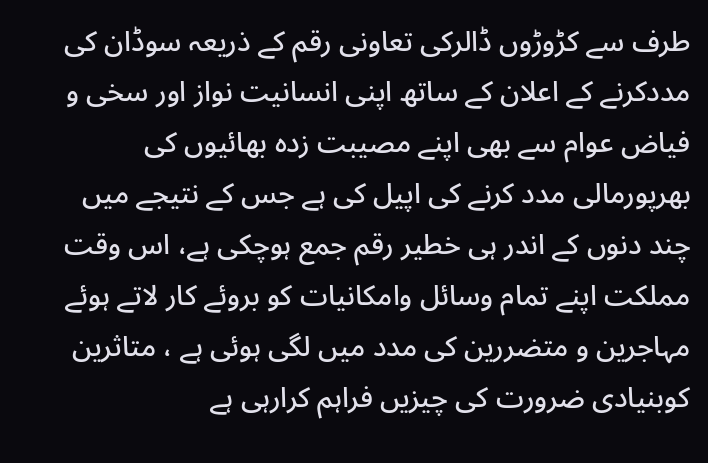طرف سے کڑوڑوں ڈالرکی تعاونی رقم کے ذریعہ سوڈان کی مددکرنے کے اعلان کے ساتھ اپنی انسانیت نواز اور سخی و فیاض عوام سے بھی اپنے مصیبت زدہ بھائیوں کی بھرپورمالی مدد کرنے کی اپیل کی ہے جس کے نتیجے میں چند دنوں کے اندر ہی خطیر رقم جمع ہوچکی ہے، اس وقت مملکت اپنے تمام وسائل وامکانیات کو بروئے کار لاتے ہوئے مہاجرین و متضررین کی مدد میں لگی ہوئی ہے ، متاثرین کوبنیادی ضرورت کی چیزیں فراہم کرارہی ہے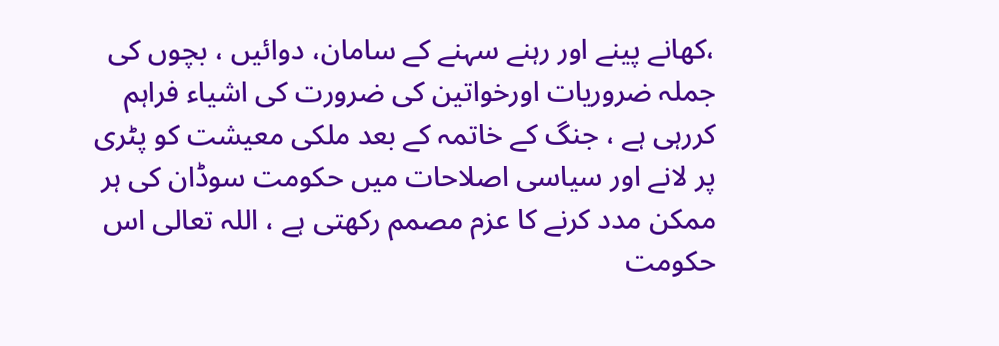،کھانے پینے اور رہنے سہنے کے سامان، دوائیں ، بچوں کی جملہ ضروریات اورخواتین کی ضرورت کی اشیاء فراہم کررہی ہے ، جنگ کے خاتمہ کے بعد ملکی معیشت کو پٹری پر لانے اور سیاسی اصلاحات میں حکومت سوڈان کی ہر ممکن مدد کرنے کا عزم مصمم رکھتی ہے ، اللہ تعالی اس حکومت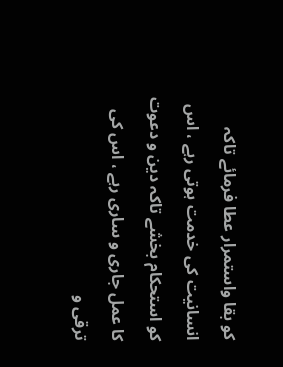کو بقا واستمرار عطا فرمائے تاکہ انسانیت کی خدمت ہوتی رہے ، اس کو استحکام بخشے تاکہ دین و دعوت کا عمل جاری و ساری رہے ، اس کی ترقی و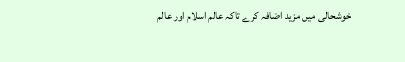خوشحالی میں مزید اضافہ کرے تاکہ عالم اسلام اور عالم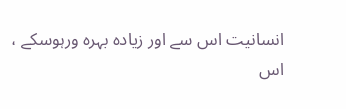انسانیت اس سے اور زیادہ بہرہ ورہوسکے ، اس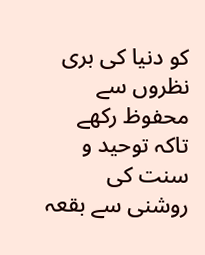کو دنیا کی بری نظروں سے محفوظ رکھے تاکہ توحید و سنت کی روشنی سے بقعہ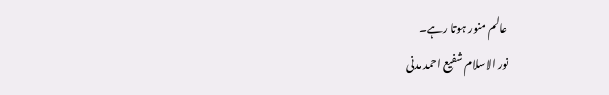عالم منور ہوتا رہے۔
نور الاسلام شفیع احمد مدنی